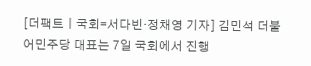[더팩트ㅣ국회=서다빈·정채영 기자] 김민석 더불어민주당 대표는 7일 국회에서 진행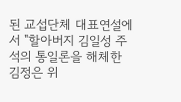된 교섭단체 대표연설에서 "할아버지 김일성 주석의 통일론을 해체한 김정은 위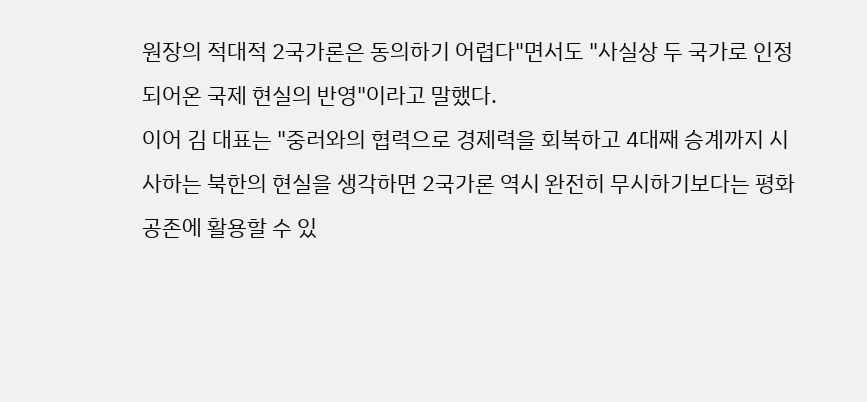원장의 적대적 2국가론은 동의하기 어렵다"면서도 "사실상 두 국가로 인정되어온 국제 현실의 반영"이라고 말했다.
이어 김 대표는 "중러와의 협력으로 경제력을 회복하고 4대째 승계까지 시사하는 북한의 현실을 생각하면 2국가론 역시 완전히 무시하기보다는 평화공존에 활용할 수 있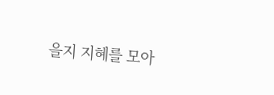을지 지혜를 모아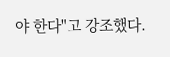야 한다"고 강조했다.